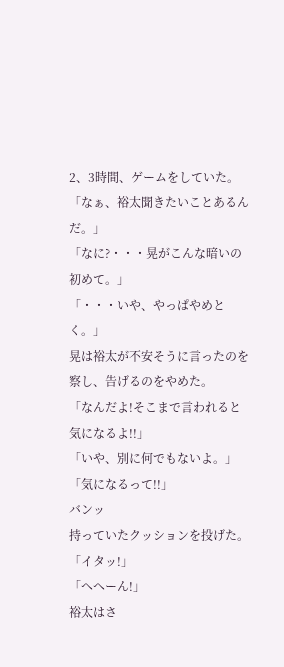2、3時間、ゲームをしていた。
「なぁ、裕太聞きたいことあるんだ。」
「なに?・・・晃がこんな暗いの初めて。」
「・・・いや、やっぱやめとく。」
晃は裕太が不安そうに言ったのを察し、告げるのをやめた。
「なんだよ!そこまで言われると気になるよ!!」
「いや、別に何でもないよ。」
「気になるって!!」
バンッ
持っていたクッションを投げた。
「イタッ!」
「へへーん!」
裕太はさ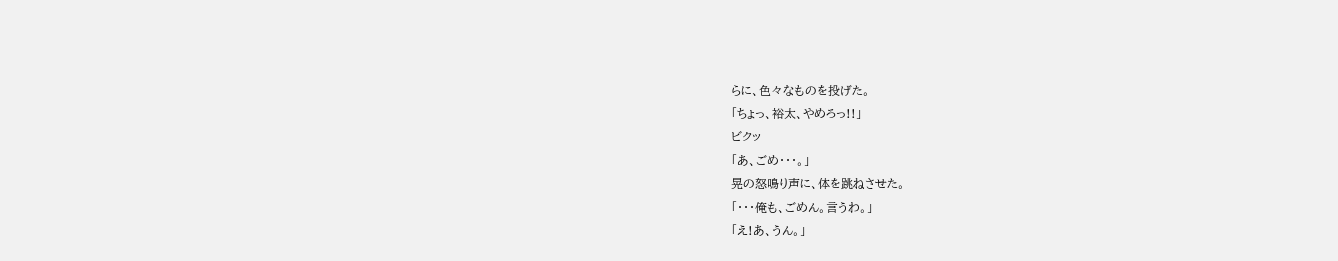らに、色々なものを投げた。
「ちょっ、裕太、やめろっ!!」
ビクッ
「あ、ごめ・・・。」
晃の怒鳴り声に、体を跳ねさせた。
「・・・俺も、ごめん。言うわ。」
「え!あ、うん。」